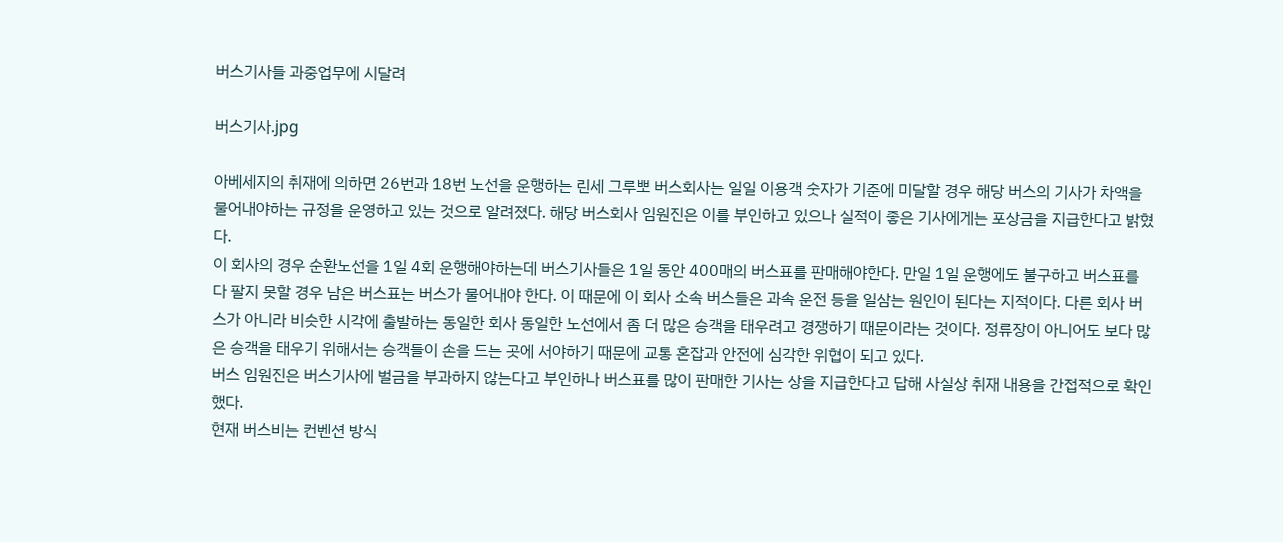버스기사들 과중업무에 시달려

버스기사.jpg

아베세지의 취재에 의하면 26번과 18번 노선을 운행하는 린세 그루뽀 버스회사는 일일 이용객 숫자가 기준에 미달할 경우 해당 버스의 기사가 차액을 물어내야하는 규정을 운영하고 있는 것으로 알려졌다. 해당 버스회사 임원진은 이를 부인하고 있으나 실적이 좋은 기사에게는 포상금을 지급한다고 밝혔다.
이 회사의 경우 순환노선을 1일 4회 운행해야하는데 버스기사들은 1일 동안 400매의 버스표를 판매해야한다. 만일 1일 운행에도 불구하고 버스표를 다 팔지 못할 경우 남은 버스표는 버스가 물어내야 한다. 이 때문에 이 회사 소속 버스들은 과속 운전 등을 일삼는 원인이 된다는 지적이다. 다른 회사 버스가 아니라 비슷한 시각에 출발하는 동일한 회사 동일한 노선에서 좀 더 많은 승객을 태우려고 경쟁하기 때문이라는 것이다. 정류장이 아니어도 보다 많은 승객을 태우기 위해서는 승객들이 손을 드는 곳에 서야하기 때문에 교통 혼잡과 안전에 심각한 위협이 되고 있다.
버스 임원진은 버스기사에 벌금을 부과하지 않는다고 부인하나 버스표를 많이 판매한 기사는 상을 지급한다고 답해 사실상 취재 내용을 간접적으로 확인했다.
현재 버스비는 컨벤션 방식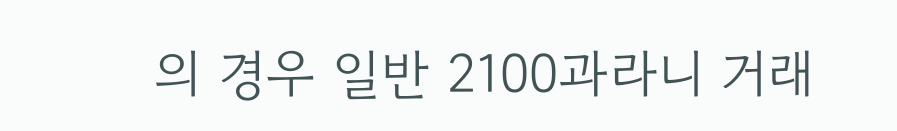의 경우 일반 2100과라니 거래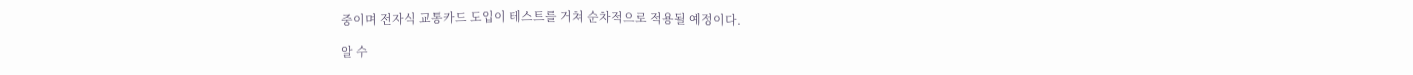중이며 전자식 교통카드 도입이 테스트를 거쳐 순차적으로 적용될 예정이다.

알 수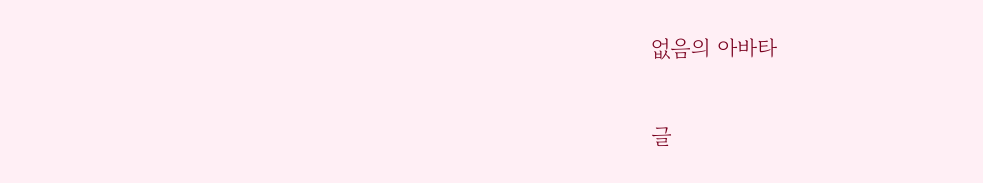없음의 아바타

글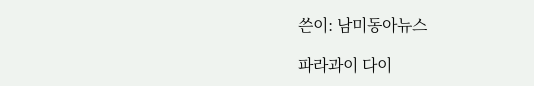쓴이: 남미동아뉴스

파라과이 다이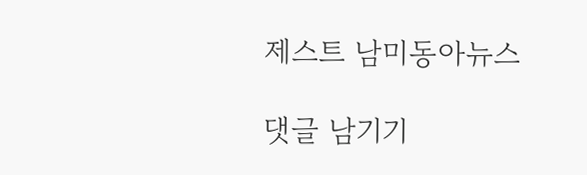제스트 남미동아뉴스

댓글 남기기